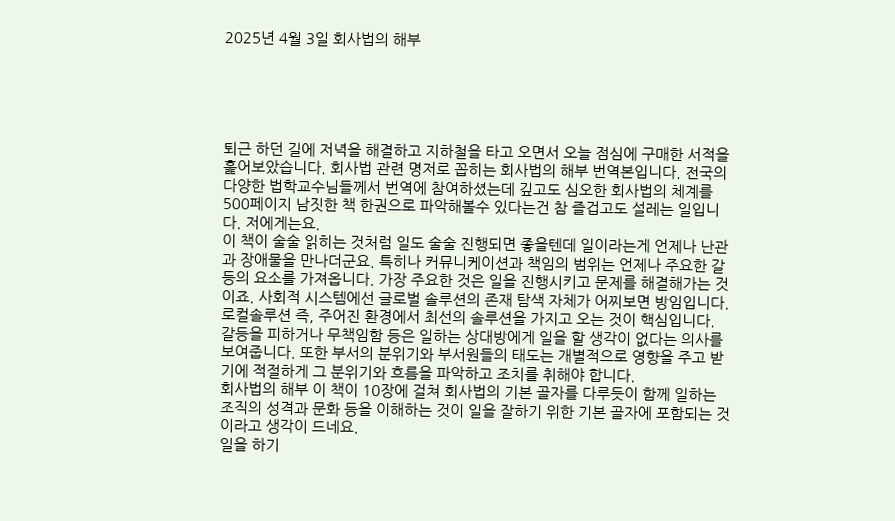2025년 4월 3일 회사법의 해부





퇴근 하던 길에 저녁을 해결하고 지하철을 타고 오면서 오늘 점심에 구매한 서적을 훑어보았습니다. 회사법 관련 명저로 꼽히는 회사법의 해부 번역본입니다. 전국의 다양한 법학교수님들께서 번역에 참여하셨는데 깊고도 심오한 회사법의 체계를 500페이지 남짓한 책 한권으로 파악해볼수 있다는건 참 즐겁고도 설레는 일입니다. 저에게는요.
이 책이 술술 읽히는 것처럼 일도 술술 진행되면 좋을텐데 일이라는게 언제나 난관과 장애물을 만나더군요. 특히나 커뮤니케이션과 책임의 범위는 언제나 주요한 갈등의 요소를 가져옵니다. 가장 주요한 것은 일을 진행시키고 문제를 해결해가는 것이죠. 사회적 시스템에선 글로벌 솔루션의 존재 탐색 자체가 어찌보면 방임입니다. 로컬솔루션 즉, 주어진 환경에서 최선의 솔루션을 가지고 오는 것이 핵심입니다.
갈등을 피하거나 무책임함 등은 일하는 상대방에게 일을 할 생각이 없다는 의사를 보여줍니다. 또한 부서의 분위기와 부서원들의 태도는 개별적으로 영향을 주고 받기에 적절하게 그 분위기와 흐름을 파악하고 조치를 취해야 합니다.
회사법의 해부 이 책이 10장에 걸쳐 회사법의 기본 골자를 다루듯이 함께 일하는 조직의 성격과 문화 등을 이해하는 것이 일을 잘하기 위한 기본 골자에 포함되는 것이라고 생각이 드네요.
일을 하기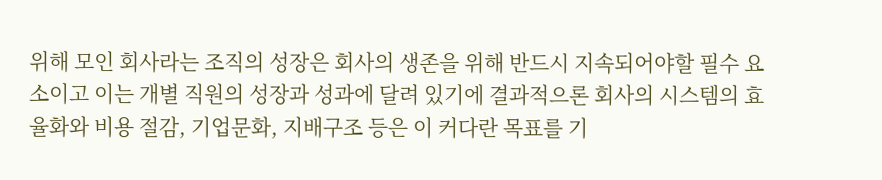위해 모인 회사라는 조직의 성장은 회사의 생존을 위해 반드시 지속되어야할 필수 요소이고 이는 개별 직원의 성장과 성과에 달려 있기에 결과적으론 회사의 시스템의 효율화와 비용 절감, 기업문화, 지배구조 등은 이 커다란 목표를 기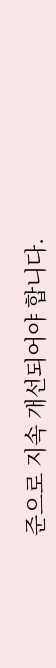준으로 지속 개선되어야 합니다.